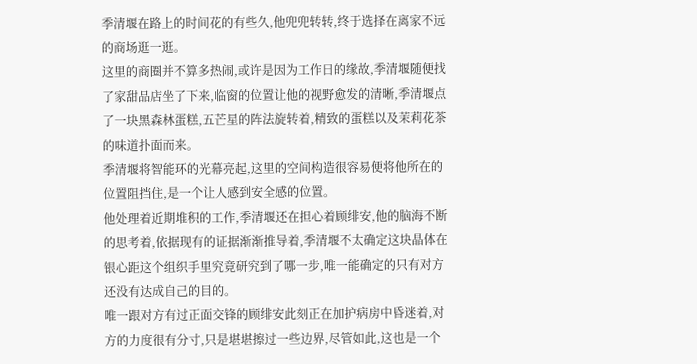季清堰在路上的时间花的有些久,他兜兜转转,终于选择在离家不远的商场逛一逛。
这里的商圈并不算多热闹,或许是因为工作日的缘故,季清堰随便找了家甜品店坐了下来,临窗的位置让他的视野愈发的清晰,季清堰点了一块黑森林蛋糕,五芒星的阵法旋转着,精致的蛋糕以及茉莉花茶的味道扑面而来。
季清堰将智能环的光幕亮起,这里的空间构造很容易便将他所在的位置阻挡住,是一个让人感到安全感的位置。
他处理着近期堆积的工作,季清堰还在担心着顾绯安,他的脑海不断的思考着,依据现有的证据渐渐推导着,季清堰不太确定这块晶体在银心距这个组织手里究竟研究到了哪一步,唯一能确定的只有对方还没有达成自己的目的。
唯一跟对方有过正面交锋的顾绯安此刻正在加护病房中昏迷着,对方的力度很有分寸,只是堪堪擦过一些边界,尽管如此,这也是一个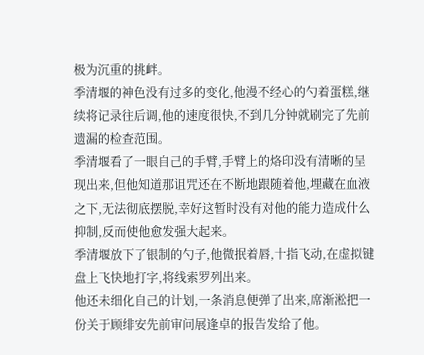极为沉重的挑衅。
季清堰的神色没有过多的变化,他漫不经心的勺着蛋糕,继续将记录往后调,他的速度很快,不到几分钟就刷完了先前遗漏的检查范围。
季清堰看了一眼自己的手臂,手臂上的烙印没有清晰的呈现出来,但他知道那诅咒还在不断地跟随着他,埋藏在血液之下,无法彻底摆脱,幸好这暂时没有对他的能力造成什么抑制,反而使他愈发强大起来。
季清堰放下了银制的勺子,他微抿着唇,十指飞动,在虚拟键盘上飞快地打字,将线索罗列出来。
他还未细化自己的计划,一条消息便弹了出来,席渐淞把一份关于顾绯安先前审问展逢卓的报告发给了他。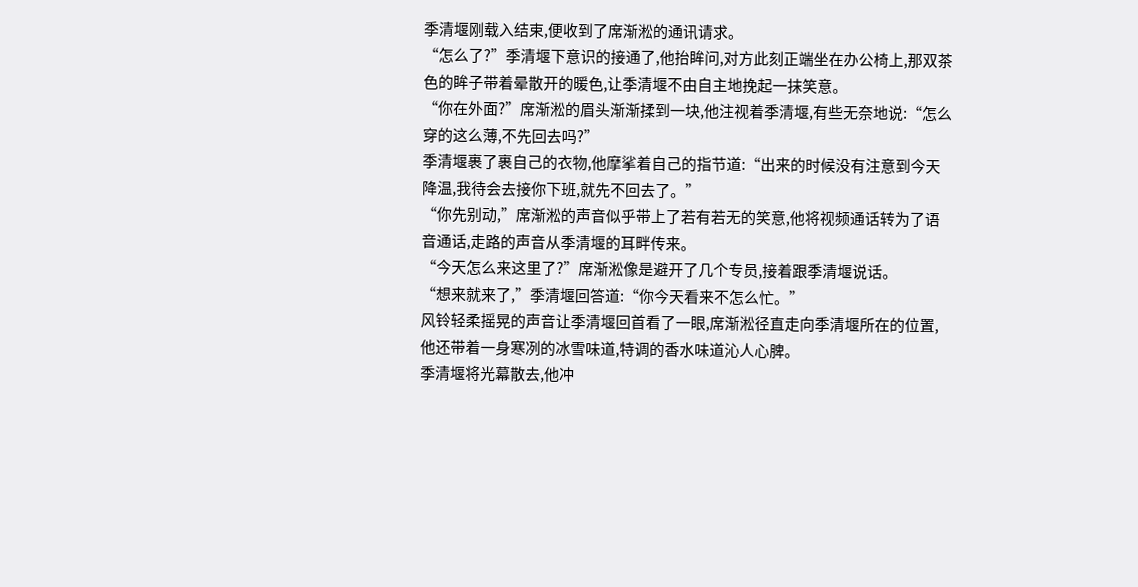季清堰刚载入结束,便收到了席渐淞的通讯请求。
“怎么了?”季清堰下意识的接通了,他抬眸问,对方此刻正端坐在办公椅上,那双茶色的眸子带着晕散开的暖色,让季清堰不由自主地挽起一抹笑意。
“你在外面?”席渐淞的眉头渐渐揉到一块,他注视着季清堰,有些无奈地说:“怎么穿的这么薄,不先回去吗?”
季清堰裹了裹自己的衣物,他摩挲着自己的指节道:“出来的时候没有注意到今天降温,我待会去接你下班,就先不回去了。”
“你先别动,”席渐淞的声音似乎带上了若有若无的笑意,他将视频通话转为了语音通话,走路的声音从季清堰的耳畔传来。
“今天怎么来这里了?”席渐淞像是避开了几个专员,接着跟季清堰说话。
“想来就来了,”季清堰回答道:“你今天看来不怎么忙。”
风铃轻柔摇晃的声音让季清堰回首看了一眼,席渐淞径直走向季清堰所在的位置,他还带着一身寒冽的冰雪味道,特调的香水味道沁人心脾。
季清堰将光幕散去,他冲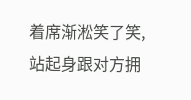着席渐淞笑了笑,站起身跟对方拥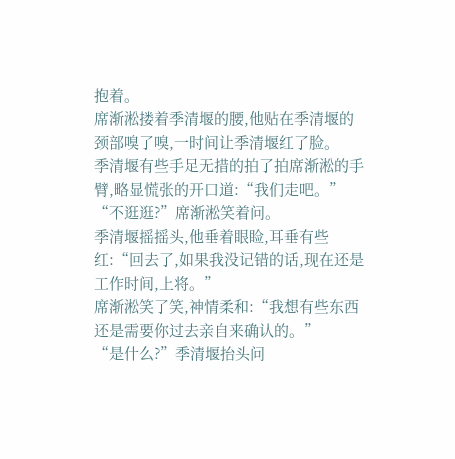抱着。
席渐淞搂着季清堰的腰,他贴在季清堰的颈部嗅了嗅,一时间让季清堰红了脸。
季清堰有些手足无措的拍了拍席渐淞的手臂,略显慌张的开口道:“我们走吧。”
“不逛逛?”席渐淞笑着问。
季清堰摇摇头,他垂着眼睑,耳垂有些红:“回去了,如果我没记错的话,现在还是工作时间,上将。”
席渐淞笑了笑,神情柔和:“我想有些东西还是需要你过去亲自来确认的。”
“是什么?”季清堰抬头问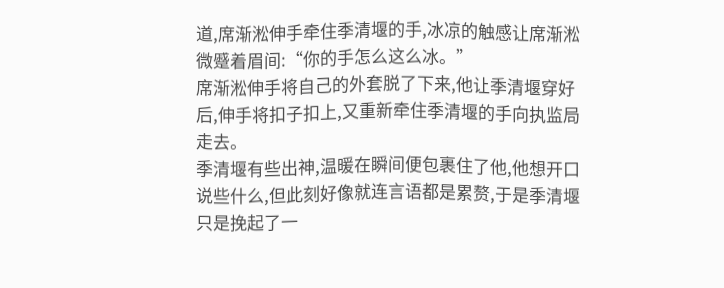道,席渐淞伸手牵住季清堰的手,冰凉的触感让席渐淞微蹙着眉间:“你的手怎么这么冰。”
席渐淞伸手将自己的外套脱了下来,他让季清堰穿好后,伸手将扣子扣上,又重新牵住季清堰的手向执监局走去。
季清堰有些出神,温暖在瞬间便包裹住了他,他想开口说些什么,但此刻好像就连言语都是累赘,于是季清堰只是挽起了一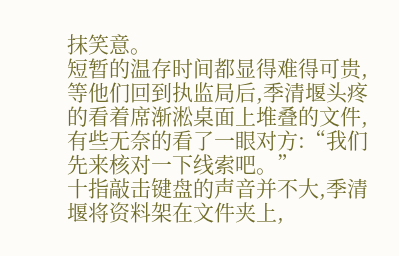抹笑意。
短暂的温存时间都显得难得可贵,等他们回到执监局后,季清堰头疼的看着席渐淞桌面上堆叠的文件,有些无奈的看了一眼对方:“我们先来核对一下线索吧。”
十指敲击键盘的声音并不大,季清堰将资料架在文件夹上,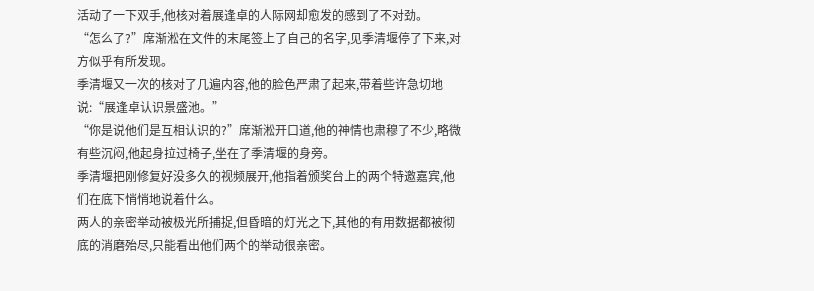活动了一下双手,他核对着展逢卓的人际网却愈发的感到了不对劲。
“怎么了?”席渐淞在文件的末尾签上了自己的名字,见季清堰停了下来,对方似乎有所发现。
季清堰又一次的核对了几遍内容,他的脸色严肃了起来,带着些许急切地说:“展逢卓认识景盛池。”
“你是说他们是互相认识的?”席渐淞开口道,他的神情也肃穆了不少,略微有些沉闷,他起身拉过椅子,坐在了季清堰的身旁。
季清堰把刚修复好没多久的视频展开,他指着颁奖台上的两个特邀嘉宾,他们在底下悄悄地说着什么。
两人的亲密举动被极光所捕捉,但昏暗的灯光之下,其他的有用数据都被彻底的消磨殆尽,只能看出他们两个的举动很亲密。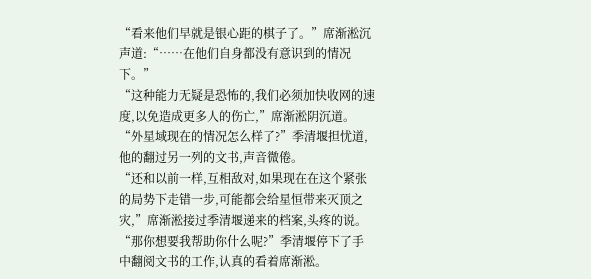“看来他们早就是银心距的棋子了。”席渐淞沉声道:“……在他们自身都没有意识到的情况下。”
“这种能力无疑是恐怖的,我们必须加快收网的速度,以免造成更多人的伤亡,”席渐淞阴沉道。
“外星域现在的情况怎么样了?”季清堰担忧道,他的翻过另一列的文书,声音微倦。
“还和以前一样,互相敌对,如果现在在这个紧张的局势下走错一步,可能都会给星恒带来灭顶之灾,”席渐淞接过季清堰递来的档案,头疼的说。
“那你想要我帮助你什么呢?”季清堰停下了手中翻阅文书的工作,认真的看着席渐淞。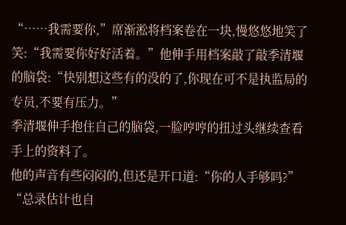“……我需要你,”席渐淞将档案卷在一块,慢悠悠地笑了笑:“我需要你好好活着。”他伸手用档案敲了敲季清堰的脑袋:“快别想这些有的没的了,你现在可不是执监局的专员,不要有压力。”
季清堰伸手抱住自己的脑袋,一脸哼哼的扭过头继续查看手上的资料了。
他的声音有些闷闷的,但还是开口道:“你的人手够吗?”
“总录估计也自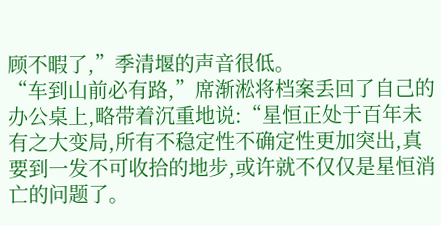顾不暇了,”季清堰的声音很低。
“车到山前必有路,”席渐淞将档案丢回了自己的办公桌上,略带着沉重地说:“星恒正处于百年未有之大变局,所有不稳定性不确定性更加突出,真要到一发不可收拾的地步,或许就不仅仅是星恒消亡的问题了。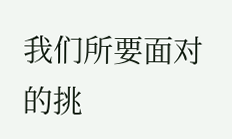我们所要面对的挑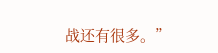战还有很多。”